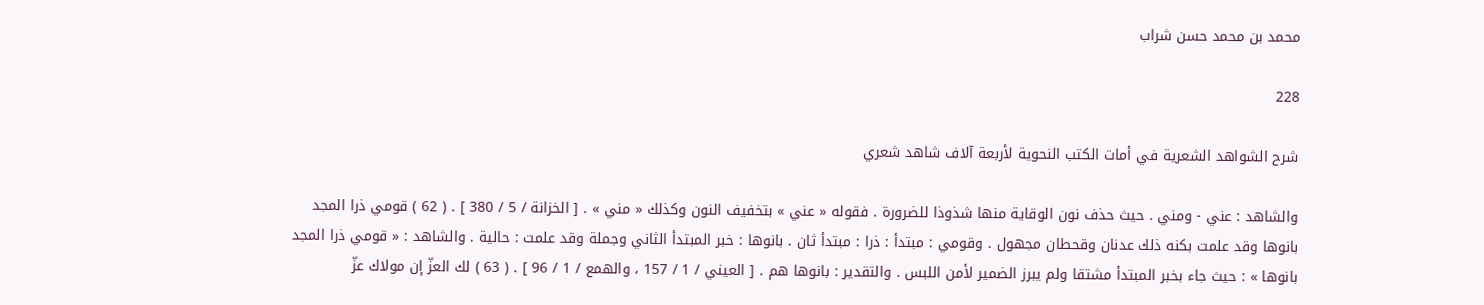محمد بن محمد حسن شراب

228

شرح الشواهد الشعرية في أمات الكتب النحوية لأربعة آلاف شاهد شعري

والشاهد : عني - ومني . حيث حذف نون الوقاية منها شذوذا للضرورة . فقوله « عني » بتخفيف النون وكذلك « مني » . [ الخزانة / 5 / 380 ] . ( 62 ) قومي ذرا المجد بانوها وقد علمت بكنه ذلك عدنان وقحطان مجهول . وقومي : مبتدأ : ذرا : مبتدأ ثان . بانوها : خبر المبتدأ الثاني وجملة وقد علمت : حالية . والشاهد : « قومي ذرا المجد بانوها » : حيث جاء بخبر المبتدأ مشتقا ولم يبرز الضمير لأمن اللبس . والتقدير : بانوها هم . [ العيني / 1 / 157 ، والهمع / 1 / 96 ] . ( 63 ) لك العزّ إن مولاك عزّ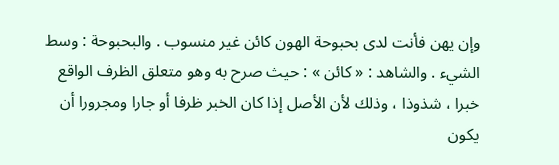وإن يهن فأنت لدى بحبوحة الهون كائن غير منسوب . والبحبوحة : وسط الشيء . والشاهد : « كائن » : حيث صرح به وهو متعلق الظرف الواقع خبرا ، شذوذا ، وذلك لأن الأصل إذا كان الخبر ظرفا أو جارا ومجرورا أن يكون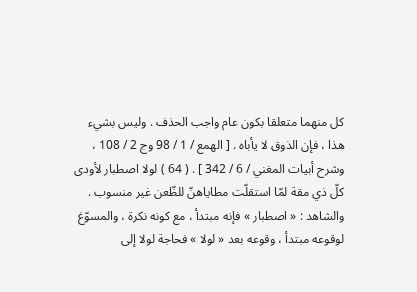كل منهما متعلقا بكون عام واجب الحذف . وليس بشيء هذا ، فإن الذوق لا يأباه . [ الهمع / 1 / 98 وج 2 / 108 ، وشرح أبيات المغني / 6 / 342 ] . ( 64 ) لولا اصطبار لأودى كلّ ذي مقة لمّا استقلّت مطاياهنّ للظّعن غير منسوب . والشاهد : « اصطبار » فإنه مبتدأ ، مع كونه نكرة ، والمسوّغ لوقوعه مبتدأ ، وقوعه بعد « لولا » فحاجة لولا إلى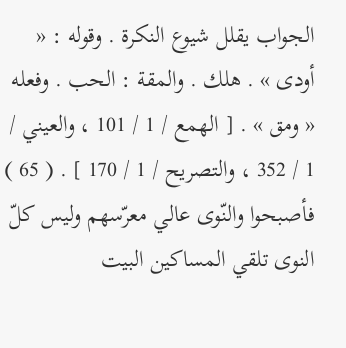الجواب يقلل شيوع النكرة . وقوله : « أودى » . هلك . والمقة : الحب . وفعله « ومق » . [ الهمع / 1 / 101 ، والعيني / 1 / 352 ، والتصريح / 1 / 170 ] . ( 65 ) فأصبحوا والنّوى عالي معرّسهم وليس كلّ النوى تلقي المساكين البيت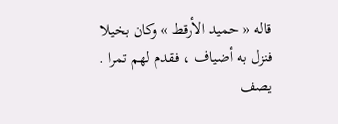قاله « حميد الأرقط » وكان بخيلا فنزل به أضياف ، فقدم لهم تمرا . يصف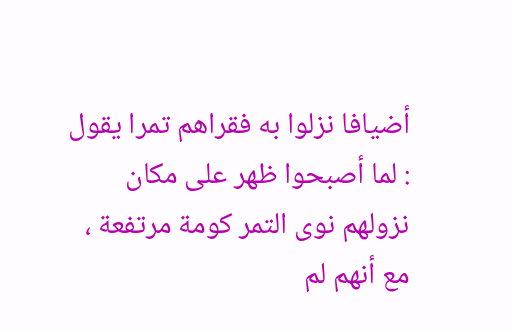أضيافا نزلوا به فقراهم تمرا يقول : لما أصبحوا ظهر على مكان نزولهم نوى التمر كومة مرتفعة ، مع أنهم لم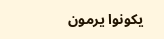يكونوا يرمون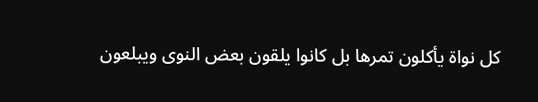كل نواة يأكلون تمرها بل كانوا يلقون بعض النوى ويبلعون